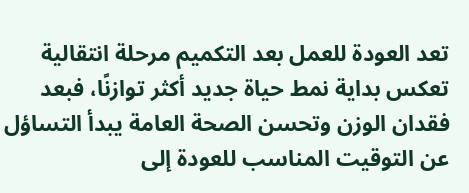تعد العودة للعمل بعد التكميم مرحلة انتقالية تعكس بداية نمط حياة جديد أكثر توازنًا، فبعد فقدان الوزن وتحسن الصحة العامة يبدأ التساؤل عن التوقيت المناسب للعودة إلى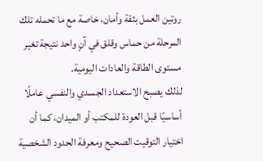روتين العمل بثقة وأمان، خاصة مع ما تحمله تلك المرحلة من حماس وقلق في آنٍ واحد نتيجة تغير مستوى الطاقة والعادات اليومية.
لذلك يصبح الاستعداد الجسدي والنفسي عاملًا أساسيًا قبل العودة للمكتب أو الميدان، كما أن اختيار التوقيت الصحيح ومعرفة الحدود الشخصية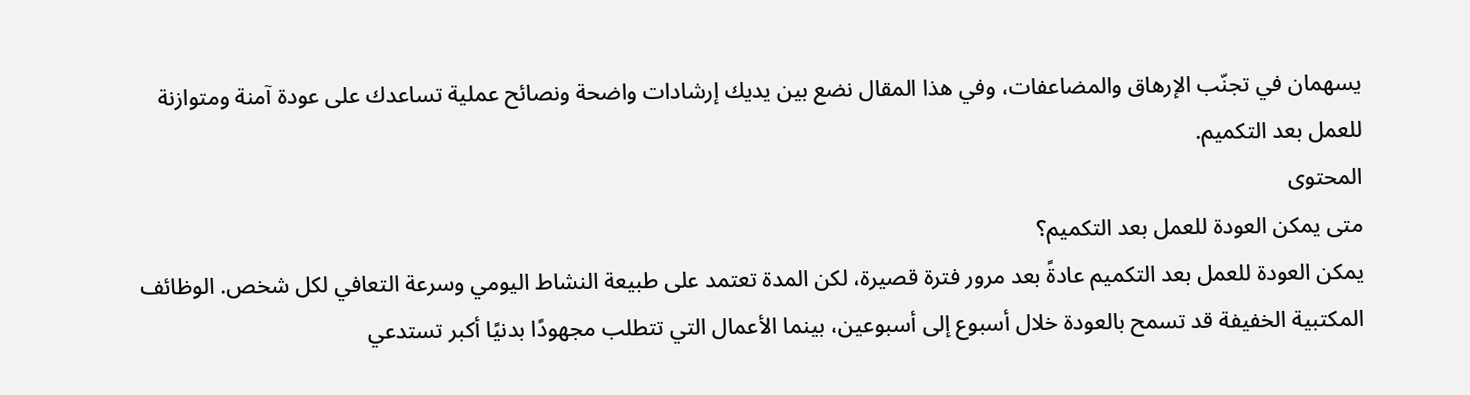يسهمان في تجنّب الإرهاق والمضاعفات، وفي هذا المقال نضع بين يديك إرشادات واضحة ونصائح عملية تساعدك على عودة آمنة ومتوازنة للعمل بعد التكميم.
المحتوى
متى يمكن العودة للعمل بعد التكميم؟
يمكن العودة للعمل بعد التكميم عادةً بعد مرور فترة قصيرة، لكن المدة تعتمد على طبيعة النشاط اليومي وسرعة التعافي لكل شخص. الوظائف المكتبية الخفيفة قد تسمح بالعودة خلال أسبوع إلى أسبوعين، بينما الأعمال التي تتطلب مجهودًا بدنيًا أكبر تستدعي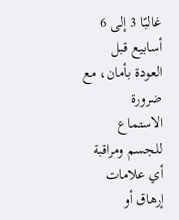غالبًا 3 إلى 6 أسابيع قبل العودة بأمان، مع ضرورة الاستماع للجسم ومراقبة أي علامات إرهاق أو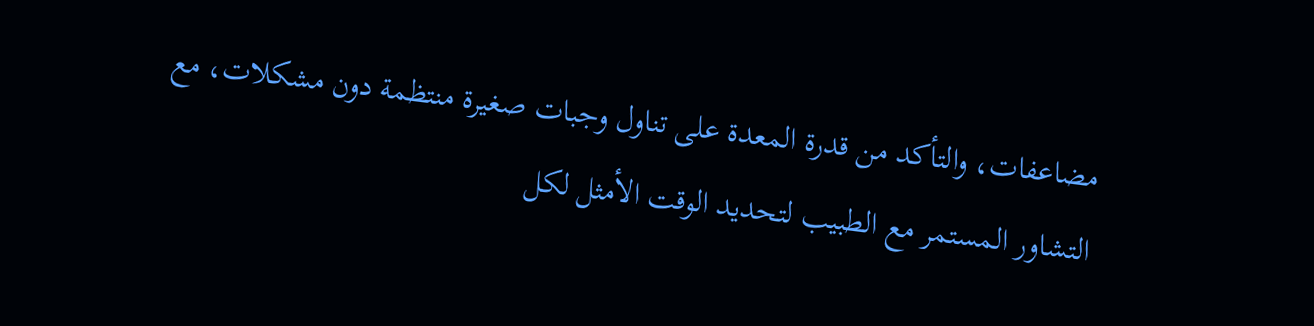مضاعفات، والتأكد من قدرة المعدة على تناول وجبات صغيرة منتظمة دون مشكلات، مع التشاور المستمر مع الطبيب لتحديد الوقت الأمثل لكل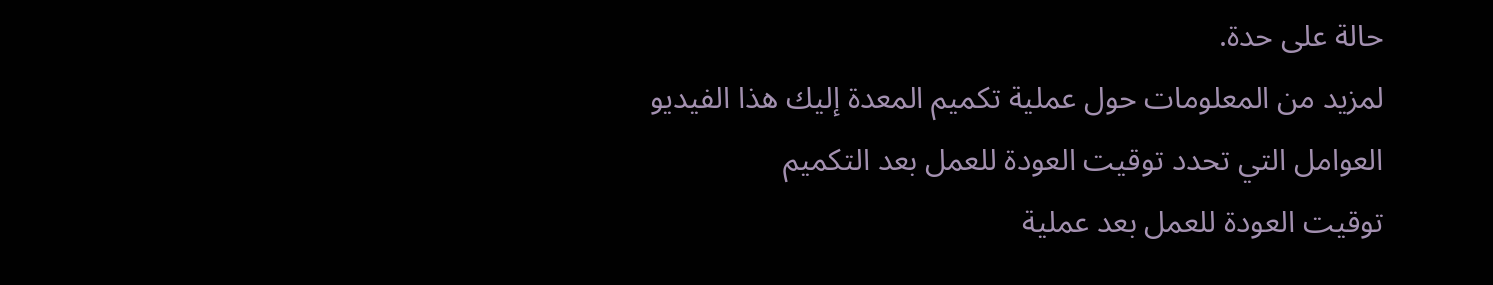حالة على حدة.
لمزيد من المعلومات حول عملية تكميم المعدة إليك هذا الفيديو
العوامل التي تحدد توقيت العودة للعمل بعد التكميم
توقيت العودة للعمل بعد عملية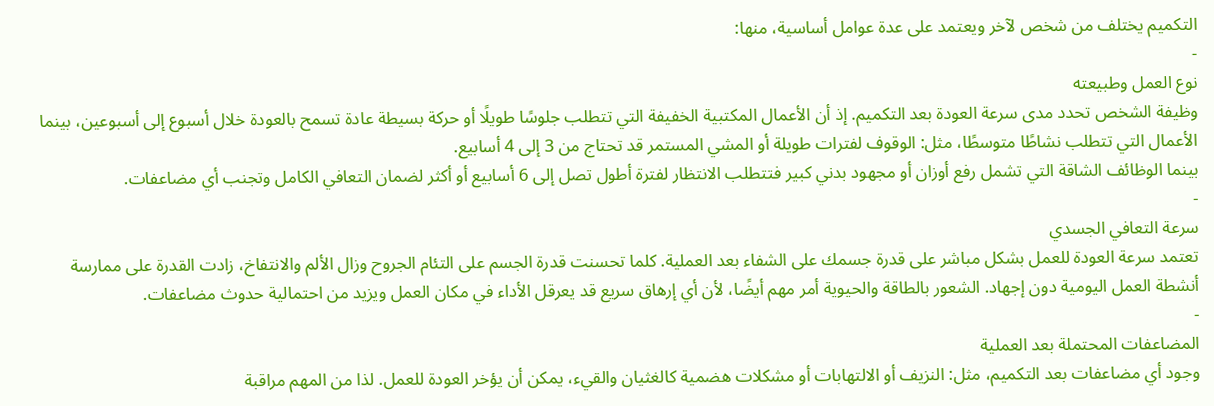التكميم يختلف من شخص لآخر ويعتمد على عدة عوامل أساسية، منها:
-
نوع العمل وطبيعته
وظيفة الشخص تحدد مدى سرعة العودة بعد التكميم. إذ أن الأعمال المكتبية الخفيفة التي تتطلب جلوسًا طويلًا أو حركة بسيطة عادة تسمح بالعودة خلال أسبوع إلى أسبوعين، بينما الأعمال التي تتطلب نشاطًا متوسطًا، مثل: الوقوف لفترات طويلة أو المشي المستمر قد تحتاج من 3 إلى 4 أسابيع.
بينما الوظائف الشاقة التي تشمل رفع أوزان أو مجهود بدني كبير فتتطلب الانتظار لفترة أطول تصل إلى 6 أسابيع أو أكثر لضمان التعافي الكامل وتجنب أي مضاعفات.
-
سرعة التعافي الجسدي
تعتمد سرعة العودة للعمل بشكل مباشر على قدرة جسمك على الشفاء بعد العملية. كلما تحسنت قدرة الجسم على التئام الجروح وزال الألم والانتفاخ، زادت القدرة على ممارسة أنشطة العمل اليومية دون إجهاد. الشعور بالطاقة والحيوية أمر مهم أيضًا، لأن أي إرهاق سريع قد يعرقل الأداء في مكان العمل ويزيد من احتمالية حدوث مضاعفات.
-
المضاعفات المحتملة بعد العملية
وجود أي مضاعفات بعد التكميم، مثل: النزيف أو الالتهابات أو مشكلات هضمية كالغثيان والقيء، يمكن أن يؤخر العودة للعمل. لذا من المهم مراقبة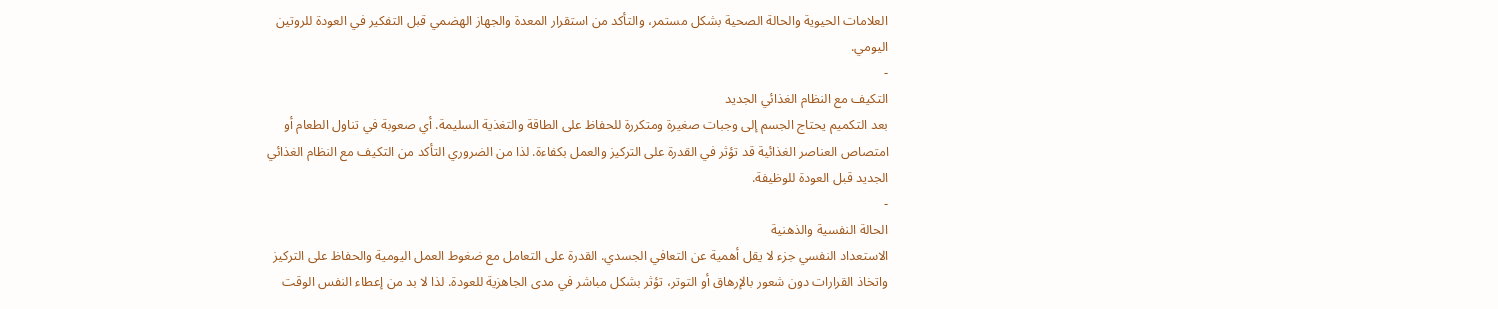العلامات الحيوية والحالة الصحية بشكل مستمر، والتأكد من استقرار المعدة والجهاز الهضمي قبل التفكير في العودة للروتين اليومي.
-
التكيف مع النظام الغذائي الجديد
بعد التكميم يحتاج الجسم إلى وجبات صغيرة ومتكررة للحفاظ على الطاقة والتغذية السليمة. أي صعوبة في تناول الطعام أو امتصاص العناصر الغذائية قد تؤثر في القدرة على التركيز والعمل بكفاءة. لذا من الضروري التأكد من التكيف مع النظام الغذائي الجديد قبل العودة للوظيفة.
-
الحالة النفسية والذهنية
الاستعداد النفسي جزء لا يقل أهمية عن التعافي الجسدي. القدرة على التعامل مع ضغوط العمل اليومية والحفاظ على التركيز واتخاذ القرارات دون شعور بالإرهاق أو التوتر، تؤثر بشكل مباشر في مدى الجاهزية للعودة. لذا لا بد من إعطاء النفس الوقت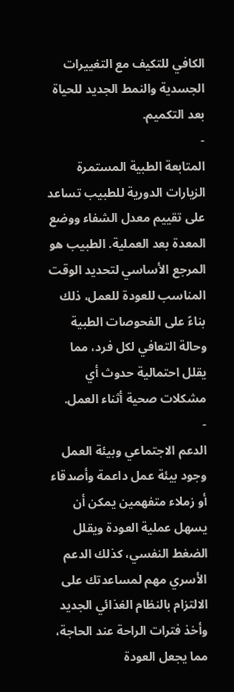الكافي للتكيف مع التغييرات الجسدية والنمط الجديد للحياة بعد التكميم.
-
المتابعة الطبية المستمرة
الزيارات الدورية للطبيب تساعد على تقييم معدل الشفاء ووضع المعدة بعد العملية. الطبيب هو المرجع الأساسي لتحديد الوقت المناسب للعودة للعمل، ذلك بناءً على الفحوصات الطبية وحالة التعافي لكل فرد، مما يقلل احتمالية حدوث أي مشكلات صحية أثناء العمل.
-
الدعم الاجتماعي وبيئة العمل
وجود بيئة عمل داعمة وأصدقاء أو زملاء متفهمين يمكن أن يسهل عملية العودة ويقلل الضغط النفسي، كذلك الدعم الأسري مهم لمساعدتك على الالتزام بالنظام الغذائي الجديد وأخذ فترات الراحة عند الحاجة، مما يجعل العودة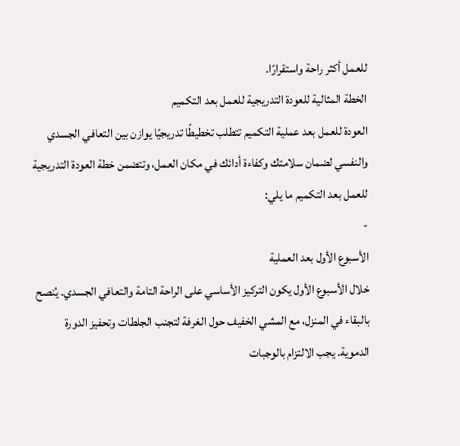للعمل أكثر راحة واستقرارًا.
الخطة المثالية للعودة التدريجية للعمل بعد التكميم
العودة للعمل بعد عملية التكميم تتطلب تخطيطًا تدريجيًا يوازن بين التعافي الجسدي والنفسي لضمان سلامتك وكفاءة أدائك في مكان العمل، وتتضمن خطة العودة التدريجية للعمل بعد التكميم ما يلي:
-
الأسبوع الأول بعد العملية
خلال الأسبوع الأول يكون التركيز الأساسي على الراحة التامة والتعافي الجسدي. يُنصح بالبقاء في المنزل، مع المشي الخفيف حول الغرفة لتجنب الجلطات وتحفيز الدورة الدموية. يجب الالتزام بالوجبات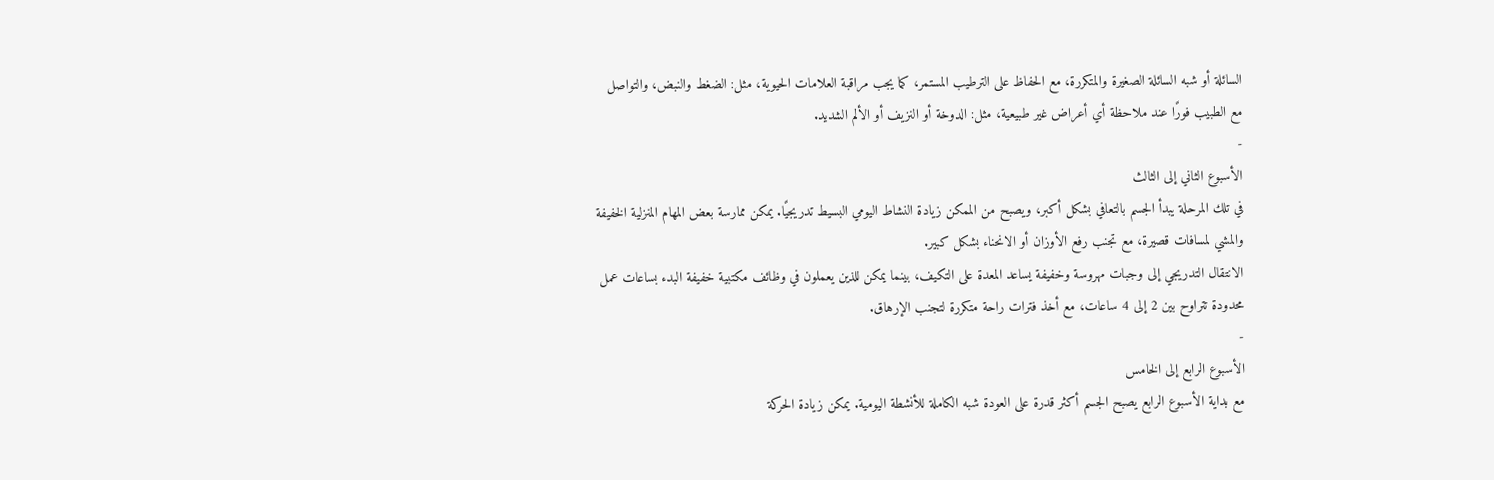السائلة أو شبه السائلة الصغيرة والمتكررة، مع الحفاظ على الترطيب المستمر، كما يجب مراقبة العلامات الحيوية، مثل: الضغط والنبض، والتواصل مع الطبيب فورًا عند ملاحظة أي أعراض غير طبيعية، مثل: الدوخة أو النزيف أو الألم الشديد.
-
الأسبوع الثاني إلى الثالث
في تلك المرحلة يبدأ الجسم بالتعافي بشكل أكبر، ويصبح من الممكن زيادة النشاط اليومي البسيط تدريجيًا. يمكن ممارسة بعض المهام المنزلية الخفيفة والمشي لمسافات قصيرة، مع تجنب رفع الأوزان أو الانحناء بشكل كبير.
الانتقال التدريجي إلى وجبات مهروسة وخفيفة يساعد المعدة على التكيف، بينما يمكن للذين يعملون في وظائف مكتبية خفيفة البدء بساعات عمل محدودة تتراوح بين 2 إلى 4 ساعات، مع أخذ فترات راحة متكررة لتجنب الإرهاق.
-
الأسبوع الرابع إلى الخامس
مع بداية الأسبوع الرابع يصبح الجسم أكثر قدرة على العودة شبه الكاملة للأنشطة اليومية. يمكن زيادة الحركة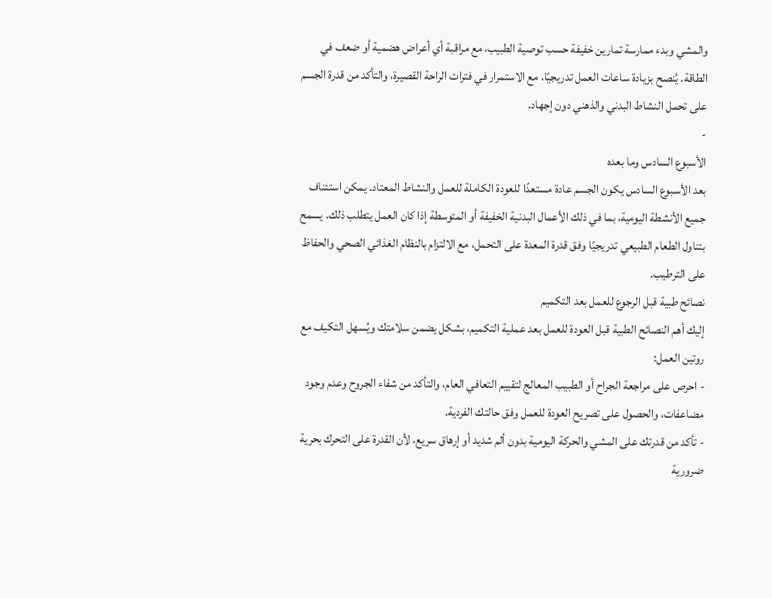والمشي وبدء ممارسة تمارين خفيفة حسب توصية الطبيب، مع مراقبة أي أعراض هضمية أو ضعف في الطاقة. يُنصح بزيادة ساعات العمل تدريجيًا، مع الاستمرار في فترات الراحة القصيرة، والتأكد من قدرة الجسم على تحمل النشاط البدني والذهني دون إجهاد.
-
الأسبوع السادس وما بعده
بعد الأسبوع السادس يكون الجسم عادة مستعدًا للعودة الكاملة للعمل والنشاط المعتاد. يمكن استئناف جميع الأنشطة اليومية، بما في ذلك الأعمال البدنية الخفيفة أو المتوسطة إذا كان العمل يتطلب ذلك. يسمح بتناول الطعام الطبيعي تدريجيًا وفق قدرة المعدة على التحمل، مع الالتزام بالنظام الغذائي الصحي والحفاظ على الترطيب.
نصائح طبية قبل الرجوع للعمل بعد التكميم
إليك أهم النصائح الطبية قبل العودة للعمل بعد عملية التكميم، بشكل يضمن سلامتك ويُسهل التكيف مع روتين العمل:
- احرص على مراجعة الجراح أو الطبيب المعالج لتقييم التعافي العام، والتأكد من شفاء الجروح وعدم وجود مضاعفات، والحصول على تصريح العودة للعمل وفق حالتك الفردية.
- تأكد من قدرتك على المشي والحركة اليومية بدون ألم شديد أو إرهاق سريع، لأن القدرة على التحرك بحرية ضرورية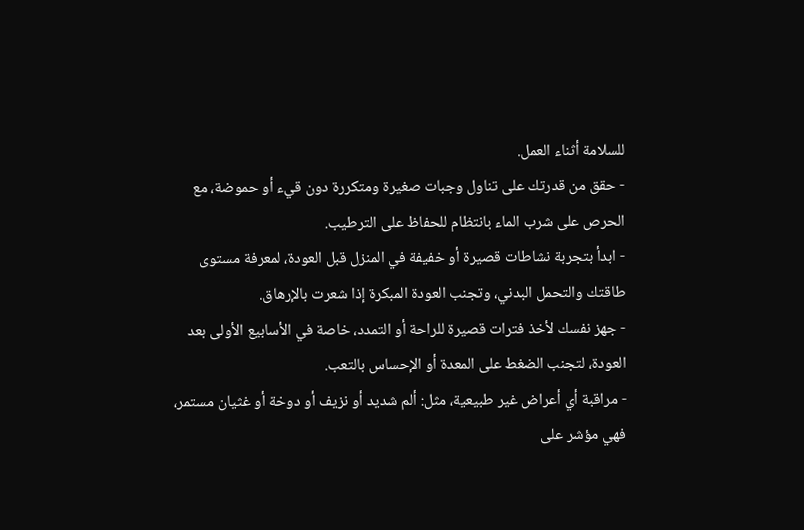للسلامة أثناء العمل.
- حقق من قدرتك على تناول وجبات صغيرة ومتكررة دون قيء أو حموضة، مع الحرص على شرب الماء بانتظام للحفاظ على الترطيب.
- ابدأ بتجربة نشاطات قصيرة أو خفيفة في المنزل قبل العودة، لمعرفة مستوى طاقتك والتحمل البدني، وتجنب العودة المبكرة إذا شعرت بالإرهاق.
- جهز نفسك لأخذ فترات قصيرة للراحة أو التمدد، خاصة في الأسابيع الأولى بعد العودة، لتجنب الضغط على المعدة أو الإحساس بالتعب.
- مراقبة أي أعراض غير طبيعية، مثل: ألم شديد أو نزيف أو دوخة أو غثيان مستمر، فهي مؤشر على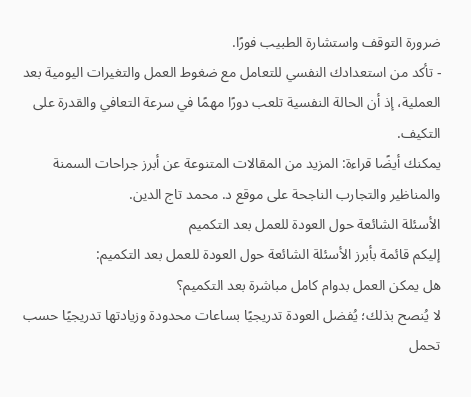ضرورة التوقف واستشارة الطبيب فورًا.
- تأكد من استعدادك النفسي للتعامل مع ضغوط العمل والتغيرات اليومية بعد العملية، إذ أن الحالة النفسية تلعب دورًا مهمًا في سرعة التعافي والقدرة على التكيف.
يمكنك أيضًا قراءة: المزيد من المقالات المتنوعة عن أبرز جراحات السمنة والمناظير والتجارب الناجحة على موقع د. محمد تاج الدين.
الأسئلة الشائعة حول العودة للعمل بعد التكميم
إليكم قائمة بأبرز الأسئلة الشائعة حول العودة للعمل بعد التكميم:
هل يمكن العمل بدوام كامل مباشرة بعد التكميم؟
لا يُنصح بذلك؛ يُفضل العودة تدريجيًا بساعات محدودة وزيادتها تدريجيًا حسب تحمل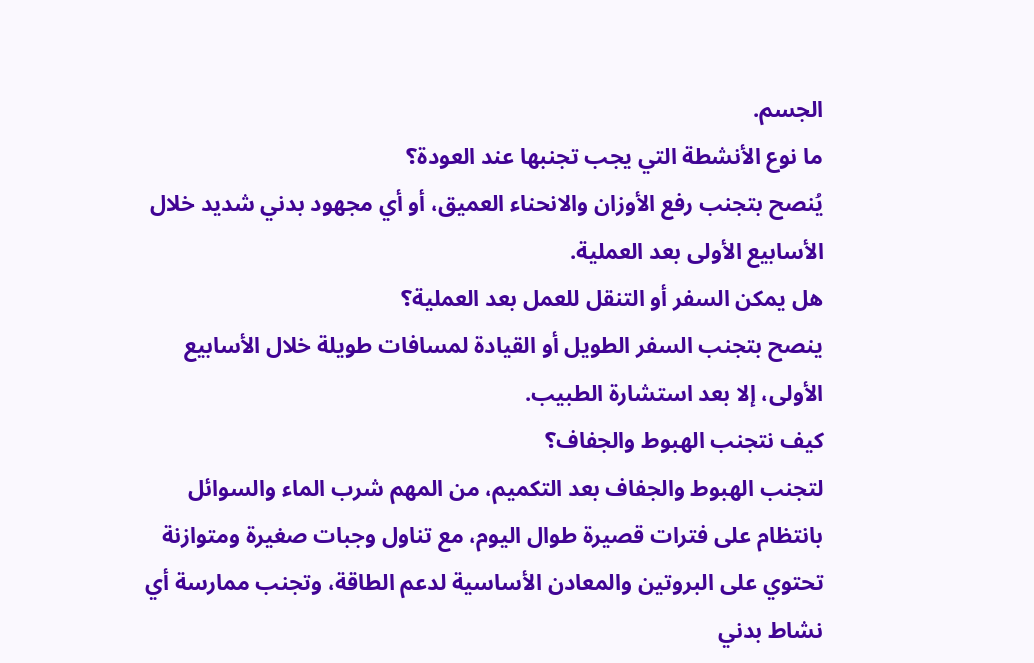الجسم.
ما نوع الأنشطة التي يجب تجنبها عند العودة؟
يُنصح بتجنب رفع الأوزان والانحناء العميق، أو أي مجهود بدني شديد خلال الأسابيع الأولى بعد العملية.
هل يمكن السفر أو التنقل للعمل بعد العملية؟
ينصح بتجنب السفر الطويل أو القيادة لمسافات طويلة خلال الأسابيع الأولى، إلا بعد استشارة الطبيب.
كيف نتجنب الهبوط والجفاف؟
لتجنب الهبوط والجفاف بعد التكميم، من المهم شرب الماء والسوائل بانتظام على فترات قصيرة طوال اليوم، مع تناول وجبات صغيرة ومتوازنة تحتوي على البروتين والمعادن الأساسية لدعم الطاقة، وتجنب ممارسة أي نشاط بدني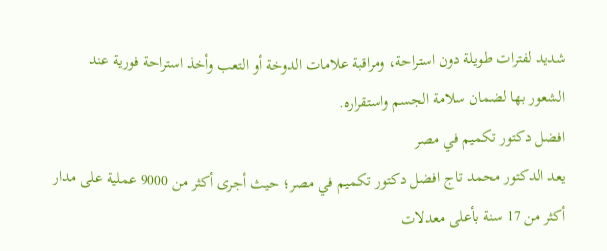شديد لفترات طويلة دون استراحة، ومراقبة علامات الدوخة أو التعب وأخذ استراحة فورية عند الشعور بها لضمان سلامة الجسم واستقراره.
افضل دكتور تكميم في مصر
يعد الدكتور محمد تاج افضل دكتور تكميم في مصر؛ حيث أجرى أكثر من 9000 عملية على مدار أكثر من 17 سنة بأعلى معدلات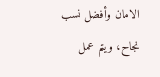الامان وأفضل نسب نجاح، ويتم عمل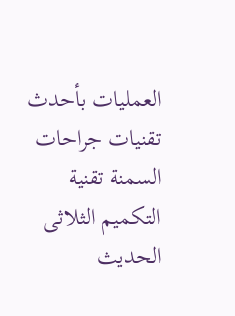العمليات بأحدث تقنيات جراحات السمنة تقنية التكميم الثلاثى الحديث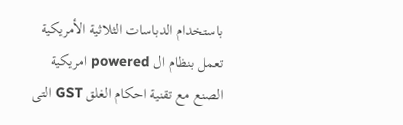باستخدام الدباسات الثلاثية الأمريكية تعمل بنظام ال powered امريكية الصنع مع تقنية احكام الغلق GST التى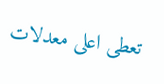تعطى اعلى معدلات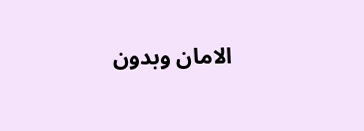الامان وبدون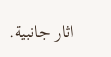اثار جانبية.